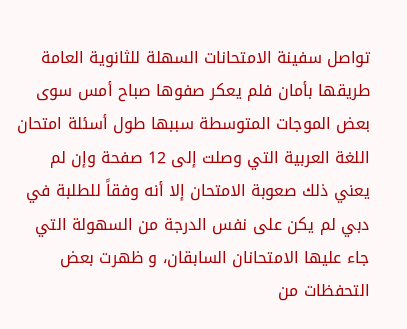تواصل سفينة الامتحانات السهلة للثانوية العامة طريقها بأمان فلم يعكر صفوها صباح أمس سوى بعض الموجات المتوسطة سببها طول أسئلة امتحان اللغة العربية التي وصلت إلى 12 صفحة وإن لم يعني ذلك صعوبة الامتحان إلا أنه وفقاً للطلبة في دبي لم يكن على نفس الدرجة من السهولة التي جاء عليها الامتحانان السابقان، و ظهرت بعض التحفظات من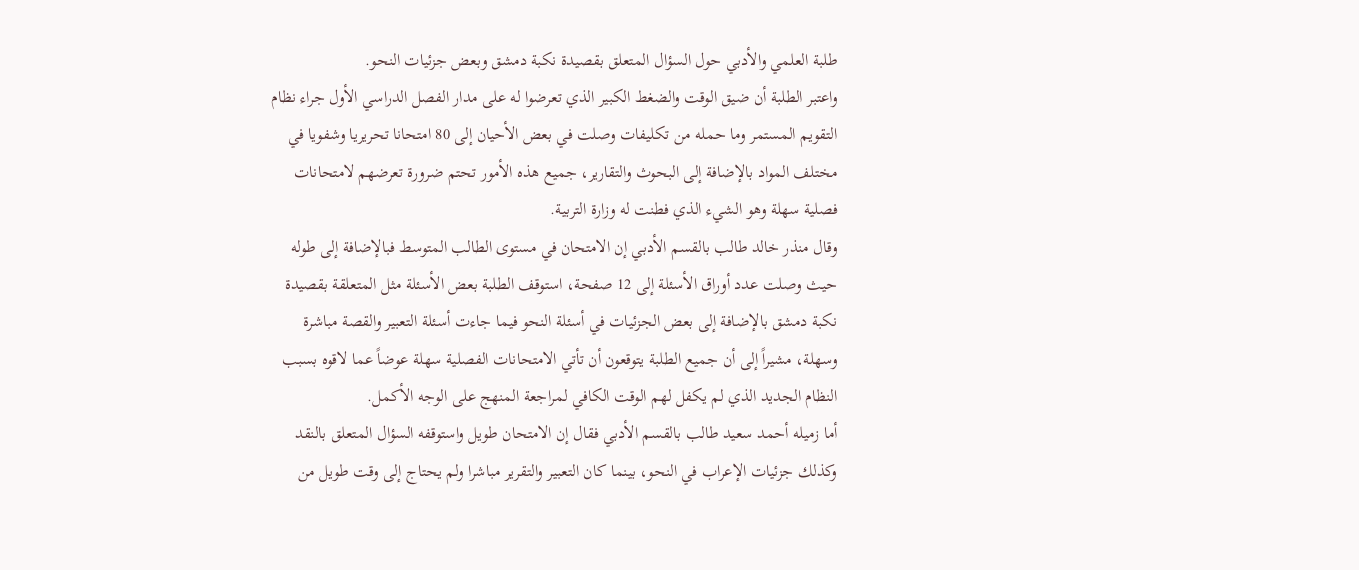طلبة العلمي والأدبي حول السؤال المتعلق بقصيدة نكبة دمشق وبعض جزئيات النحو.
واعتبر الطلبة أن ضيق الوقت والضغط الكبير الذي تعرضوا له على مدار الفصل الدراسي الأول جراء نظام التقويم المستمر وما حمله من تكليفات وصلت في بعض الأحيان إلى 80 امتحانا تحريريا وشفويا في مختلف المواد بالإضافة إلى البحوث والتقارير، جميع هذه الأمور تحتم ضرورة تعرضهم لامتحانات فصلية سهلة وهو الشيء الذي فطنت له وزارة التربية.
وقال منذر خالد طالب بالقسم الأدبي إن الامتحان في مستوى الطالب المتوسط فبالإضافة إلى طوله حيث وصلت عدد أوراق الأسئلة إلى 12 صفحة، استوقف الطلبة بعض الأسئلة مثل المتعلقة بقصيدة نكبة دمشق بالإضافة إلى بعض الجزئيات في أسئلة النحو فيما جاءت أسئلة التعبير والقصة مباشرة وسهلة، مشيراً إلى أن جميع الطلبة يتوقعون أن تأتي الامتحانات الفصلية سهلة عوضاً عما لاقوه بسبب النظام الجديد الذي لم يكفل لهم الوقت الكافي لمراجعة المنهج على الوجه الأكمل.
أما زميله أحمد سعيد طالب بالقسم الأدبي فقال إن الامتحان طويل واستوقفه السؤال المتعلق بالنقد وكذلك جزئيات الإعراب في النحو، بينما كان التعبير والتقرير مباشرا ولم يحتاج إلى وقت طويل من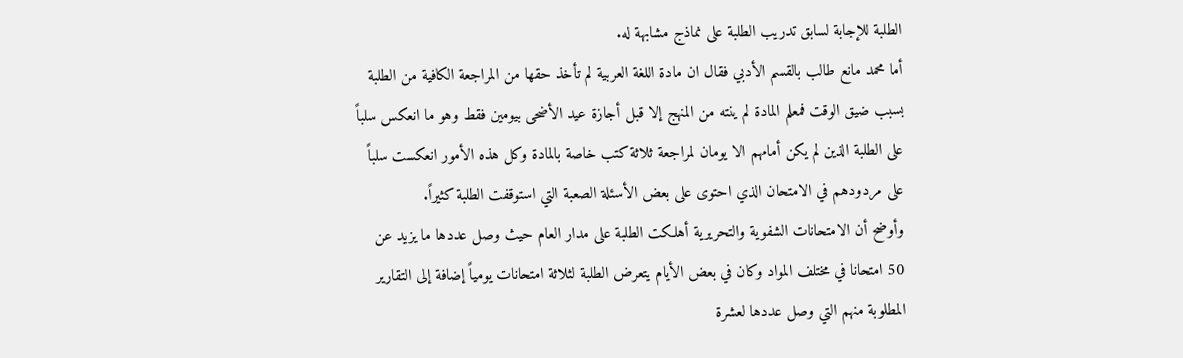الطلبة للإجابة لسابق تدريب الطلبة على نماذج مشابهة له.
أما محمد مانع طالب بالقسم الأدبي فقال ان مادة اللغة العربية لم تأخذ حقها من المراجعة الكافية من الطلبة بسبب ضيق الوقت فمعلم المادة لم ينته من المنهج إلا قبل أجازة عيد الأضحى بيومين فقط وهو ما انعكس سلباً على الطلبة الذين لم يكن أمامهم الا يومان لمراجعة ثلاثة كتب خاصة بالمادة وكل هذه الأمور انعكست سلباً على مردودهم في الامتحان الذي احتوى على بعض الأسئلة الصعبة التي استوقفت الطلبة كثيراً.
وأوضح أن الامتحانات الشفوية والتحريرية أهلكت الطلبة على مدار العام حيث وصل عددها ما يزيد عن 50 امتحانا في مختلف المواد وكان في بعض الأيام يتعرض الطلبة لثلاثة امتحانات يومياً إضافة إلى التقارير المطلوبة منهم التي وصل عددها لعشرة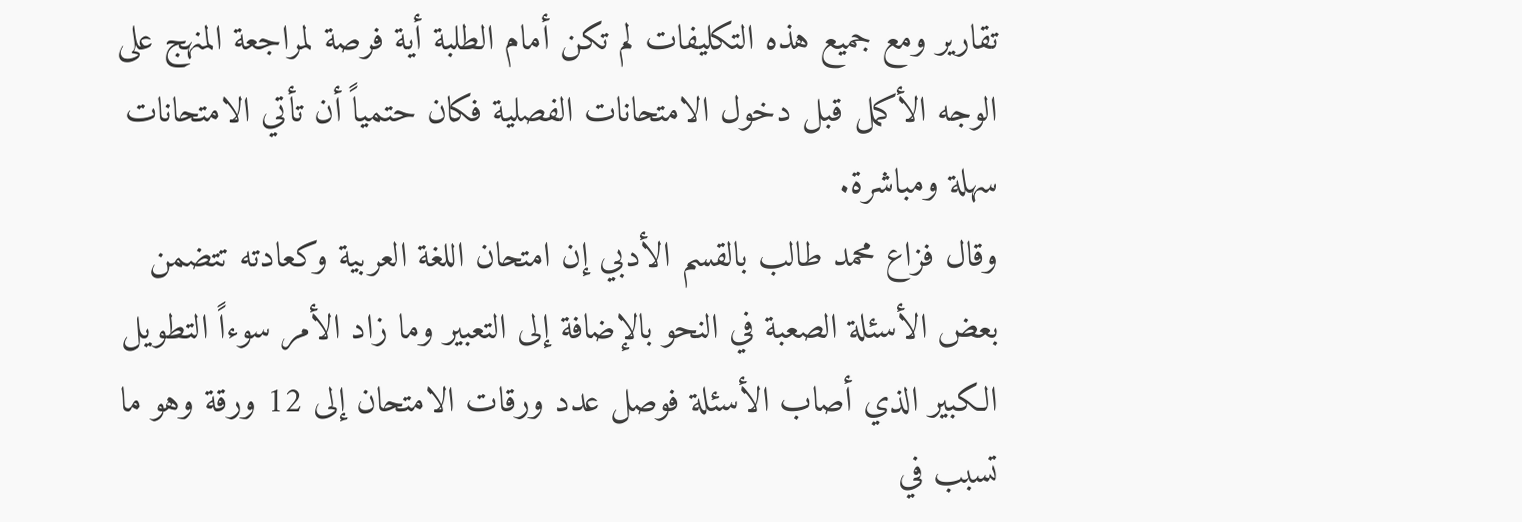تقارير ومع جميع هذه التكليفات لم تكن أمام الطلبة أية فرصة لمراجعة المنهج على الوجه الأكمل قبل دخول الامتحانات الفصلية فكان حتمياً أن تأتي الامتحانات سهلة ومباشرة.
وقال فزاع محمد طالب بالقسم الأدبي إن امتحان اللغة العربية وكعادته تتضمن بعض الأسئلة الصعبة في النحو بالإضافة إلى التعبير وما زاد الأمر سوءاً التطويل الكبير الذي أصاب الأسئلة فوصل عدد ورقات الامتحان إلى 12 ورقة وهو ما تسبب في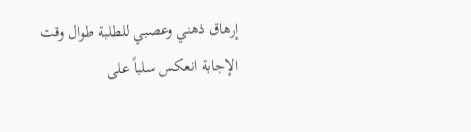إرهاق ذهني وعصبي للطلبة طوال وقت الإجابة انعكس سلباً على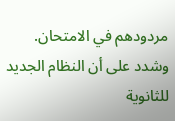مردودهم في الامتحان.
وشدد على أن النظام الجديد للثانوية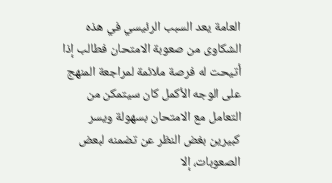العامة يعد السبب الرئيسي في هذه الشكاوى من صعوبة الامتحان فطالب إذا أتيحت له فرصة ملائمة لمراجعة المنهج على الوجه الأكمل كان سيتمكن من التعامل مع الامتحان بسهولة ويسر كبيرين بغض النظر عن تضمنه لبعض الصعوبات، إلا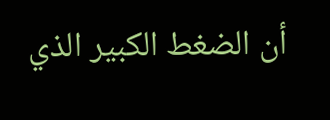أن الضغط الكبير الذي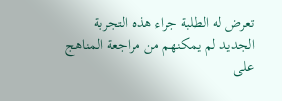تعرض له الطلبة جراء هذه التجربة الجديد لم يمكنهم من مراجعة المناهج على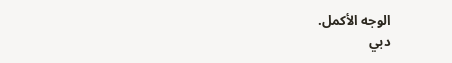الوجه الأكمل.
دبي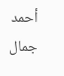أحمد جمال